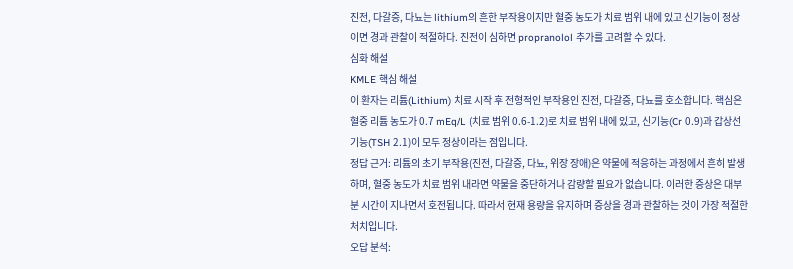진전, 다갈증, 다뇨는 lithium의 흔한 부작용이지만 혈중 농도가 치료 범위 내에 있고 신기능이 정상이면 경과 관찰이 적절하다. 진전이 심하면 propranolol 추가를 고려할 수 있다.
심화 해설
KMLE 핵심 해설
이 환자는 리튬(Lithium) 치료 시작 후 전형적인 부작용인 진전, 다갈증, 다뇨를 호소합니다. 핵심은 혈중 리튬 농도가 0.7 mEq/L (치료 범위 0.6-1.2)로 치료 범위 내에 있고, 신기능(Cr 0.9)과 갑상선 기능(TSH 2.1)이 모두 정상이라는 점입니다.
정답 근거: 리튬의 초기 부작용(진전, 다갈증, 다뇨, 위장 장애)은 약물에 적응하는 과정에서 흔히 발생하며, 혈중 농도가 치료 범위 내라면 약물을 중단하거나 감량할 필요가 없습니다. 이러한 증상은 대부분 시간이 지나면서 호전됩니다. 따라서 현재 용량을 유지하며 증상을 경과 관찰하는 것이 가장 적절한 처치입니다.
오답 분석: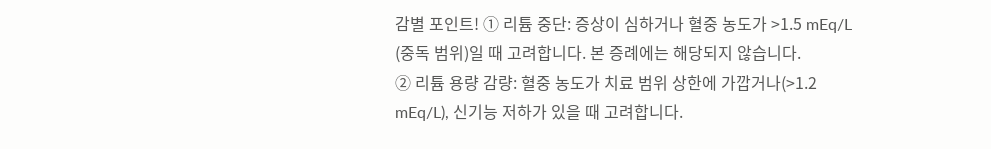감별 포인트! ① 리튬 중단: 증상이 심하거나 혈중 농도가 >1.5 mEq/L (중독 범위)일 때 고려합니다. 본 증례에는 해당되지 않습니다.
② 리튬 용량 감량: 혈중 농도가 치료 범위 상한에 가깝거나(>1.2 mEq/L), 신기능 저하가 있을 때 고려합니다.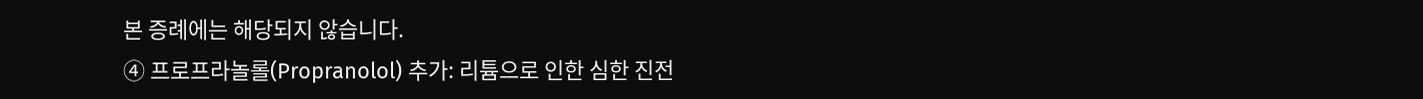본 증례에는 해당되지 않습니다.
④ 프로프라놀롤(Propranolol) 추가: 리튬으로 인한 심한 진전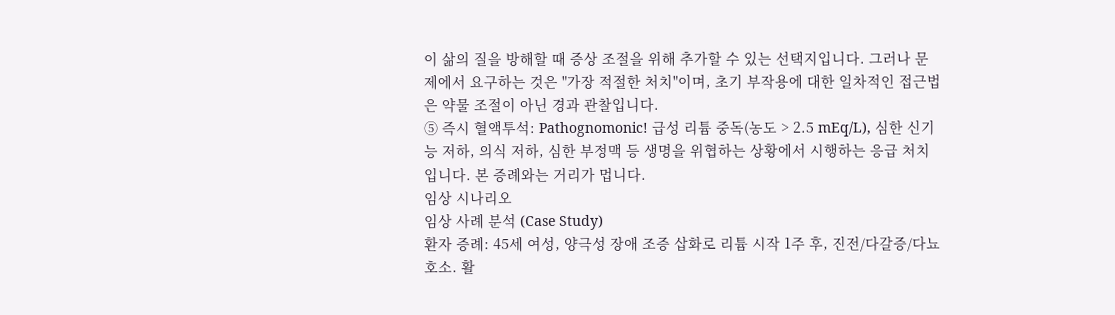이 삶의 질을 방해할 때 증상 조절을 위해 추가할 수 있는 선택지입니다. 그러나 문제에서 요구하는 것은 "가장 적절한 처치"이며, 초기 부작용에 대한 일차적인 접근법은 약물 조절이 아닌 경과 관찰입니다.
⑤ 즉시 혈액투석: Pathognomonic! 급성 리튬 중독(농도 > 2.5 mEq/L), 심한 신기능 저하, 의식 저하, 심한 부정맥 등 생명을 위협하는 상황에서 시행하는 응급 처치입니다. 본 증례와는 거리가 멉니다.
임상 시나리오
임상 사례 분석 (Case Study)
환자 증례: 45세 여성, 양극성 장애 조증 삽화로 리튬 시작 1주 후, 진전/다갈증/다뇨 호소. 활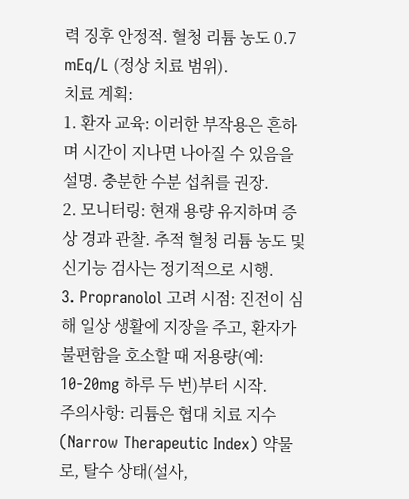력 징후 안정적. 혈청 리튬 농도 0.7 mEq/L (정상 치료 범위).
치료 계획:
1. 환자 교육: 이러한 부작용은 흔하며 시간이 지나면 나아질 수 있음을 설명. 충분한 수분 섭취를 권장.
2. 모니터링: 현재 용량 유지하며 증상 경과 관찰. 추적 혈청 리튬 농도 및 신기능 검사는 정기적으로 시행.
3. Propranolol 고려 시점: 진전이 심해 일상 생활에 지장을 주고, 환자가 불편함을 호소할 때 저용량(예: 10-20mg 하루 두 번)부터 시작.
주의사항: 리튬은 협대 치료 지수(Narrow Therapeutic Index) 약물로, 탈수 상태(설사,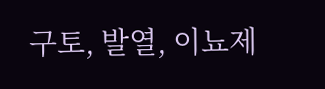구토, 발열, 이뇨제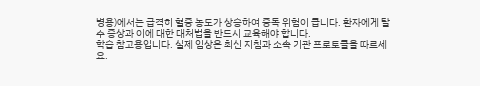병용)에서는 급격히 혈중 농도가 상승하여 중독 위험이 큽니다. 환자에게 탈수 증상과 이에 대한 대처법을 반드시 교육해야 합니다.
학습 참고용입니다. 실제 임상은 최신 지침과 소속 기관 프로토콜을 따르세요.